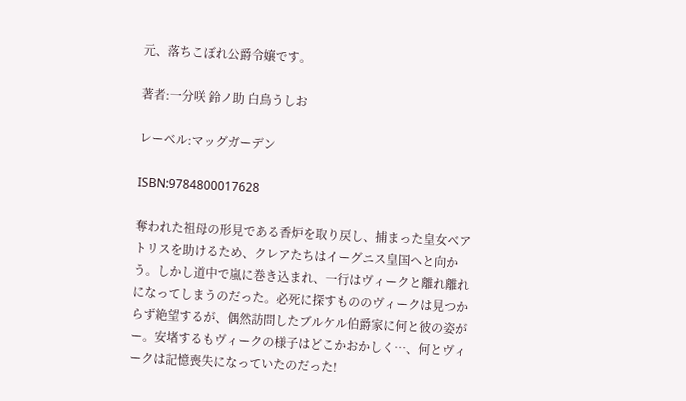元、落ちこぼれ公爵令嬢です。

著者:一分咲 鈴ノ助 白鳥うしお

レーベル:マッグガーデン

ISBN:9784800017628

奪われた祖母の形見である香炉を取り戻し、捕まった皇女ベアトリスを助けるため、クレアたちはイーグニス皇国へと向かう。しかし道中で嵐に巻き込まれ、一行はヴィークと離れ離れになってしまうのだった。必死に探すもののヴィークは見つからず絶望するが、偶然訪問したブルケル伯爵家に何と彼の姿がー。安堵するもヴィークの様子はどこかおかしく…、何とヴィークは記憶喪失になっていたのだった!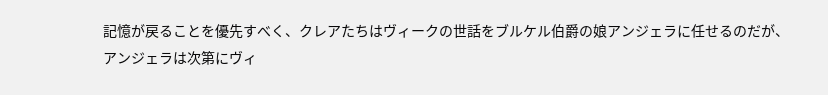記憶が戻ることを優先すべく、クレアたちはヴィークの世話をブルケル伯爵の娘アンジェラに任せるのだが、アンジェラは次第にヴィ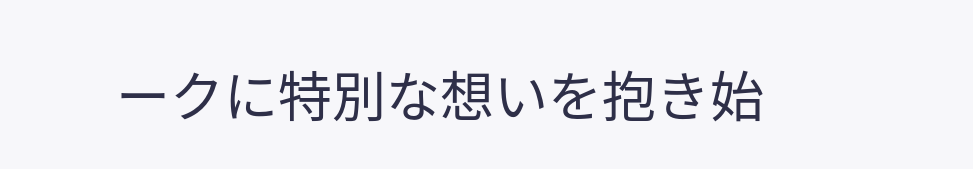ークに特別な想いを抱き始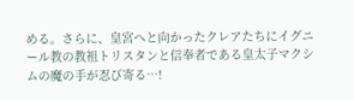める。さらに、皇宮へと向かったクレアたちにイグニール教の教祖トリスタンと信奉者である皇太子マクシムの魔の手が忍び寄る…!